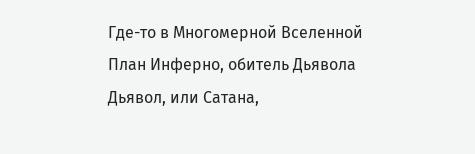Где-то в Многомерной Вселенной
План Инферно, обитель Дьявола
Дьявол, или Сатана,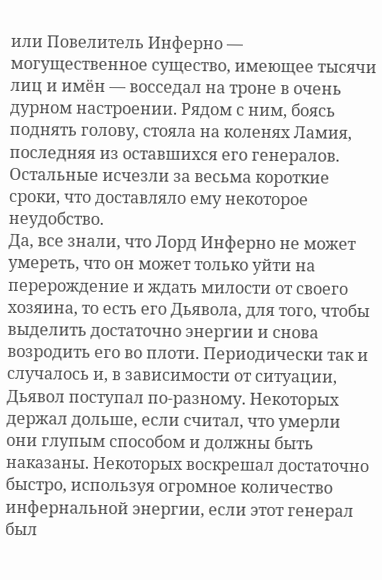или Повелитель Инферно — могущественное существо, имеющее тысячи лиц и имён — восседал на троне в очень дурном настроении. Рядом с ним, боясь поднять голову, стояла на коленях Ламия, последняя из оставшихся его генералов. Остальные исчезли за весьма короткие сроки, что доставляло ему некоторое неудобство.
Да, все знали, что Лорд Инферно не может умереть, что он может только уйти на перерождение и ждать милости от своего хозяина, то есть его Дьявола, для того, чтобы выделить достаточно энергии и снова возродить его во плоти. Периодически так и случалось и, в зависимости от ситуации, Дьявол поступал по-разному. Некоторых держал дольше, если считал, что умерли они глупым способом и должны быть наказаны. Некоторых воскрешал достаточно быстро, используя огромное количество инфернальной энергии, если этот генерал был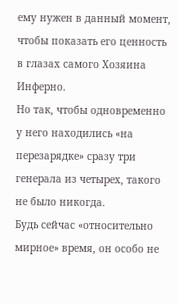ему нужен в данный момент, чтобы показать его ценность в глазах самого Хозяина Инферно.
Но так, чтобы одновременно у него находились «на перезарядке» сразу три генерала из четырех, такого не было никогда.
Будь сейчас «относительно мирное» время, он особо не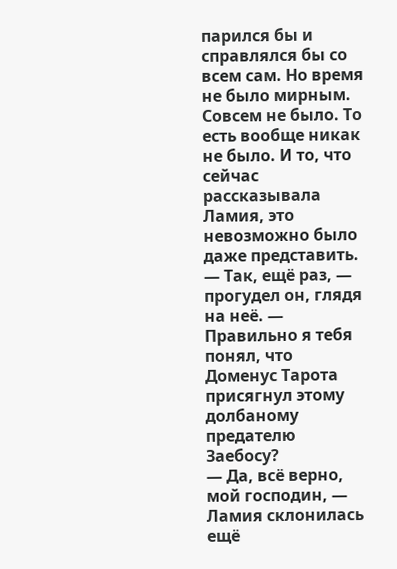парился бы и справлялся бы со всем сам. Но время не было мирным. Совсем не было. То есть вообще никак не было. И то, что сейчас рассказывала Ламия, это невозможно было даже представить.
— Так, ещё раз, — прогудел он, глядя на неё. — Правильно я тебя понял, что Доменус Тарота присягнул этому долбаному предателю Заебосу?
— Да, всё верно, мой господин, — Ламия склонилась ещё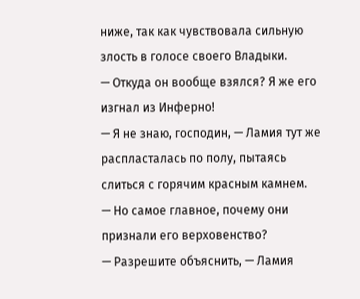ниже, так как чувствовала сильную злость в голосе своего Владыки.
— Откуда он вообще взялся? Я же его изгнал из Инферно!
— Я не знаю, господин, — Ламия тут же распласталась по полу, пытаясь слиться с горячим красным камнем.
— Но самое главное, почему они признали его верховенство?
— Разрешите объяснить, — Ламия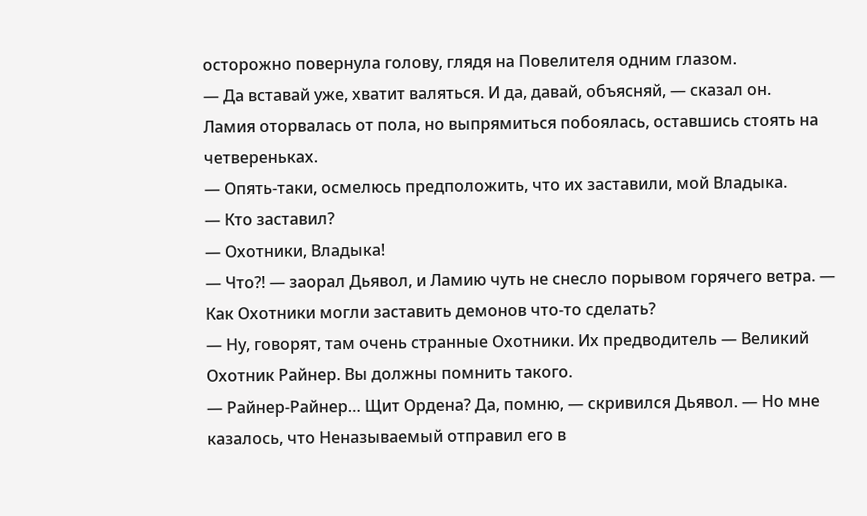осторожно повернула голову, глядя на Повелителя одним глазом.
— Да вставай уже, хватит валяться. И да, давай, объясняй, — сказал он.
Ламия оторвалась от пола, но выпрямиться побоялась, оставшись стоять на четвереньках.
— Опять-таки, осмелюсь предположить, что их заставили, мой Владыка.
— Кто заставил?
— Охотники, Владыка!
— Что⁈ — заорал Дьявол, и Ламию чуть не снесло порывом горячего ветра. — Как Охотники могли заставить демонов что-то сделать?
— Ну, говорят, там очень странные Охотники. Их предводитель — Великий Охотник Райнер. Вы должны помнить такого.
— Райнер-Райнер… Щит Ордена? Да, помню, — скривился Дьявол. — Но мне казалось, что Неназываемый отправил его в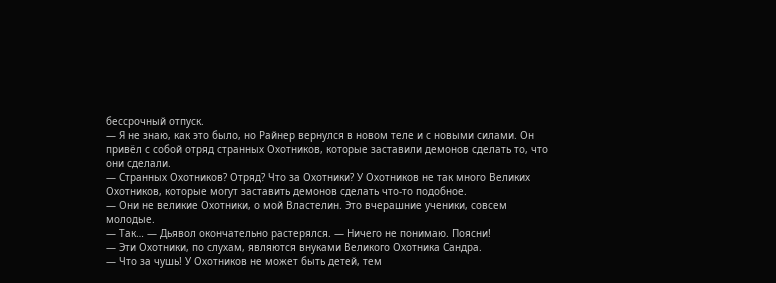бессрочный отпуск.
— Я не знаю, как это было, но Райнер вернулся в новом теле и с новыми силами. Он привёл с собой отряд странных Охотников, которые заставили демонов сделать то, что они сделали.
— Странных Охотников? Отряд? Что за Охотники? У Охотников не так много Великих Охотников, которые могут заставить демонов сделать что-то подобное.
— Они не великие Охотники, о мой Властелин. Это вчерашние ученики, совсем молодые.
— Так… — Дьявол окончательно растерялся. — Ничего не понимаю. Поясни!
— Эти Охотники, по слухам, являются внуками Великого Охотника Сандра.
— Что за чушь! У Охотников не может быть детей, тем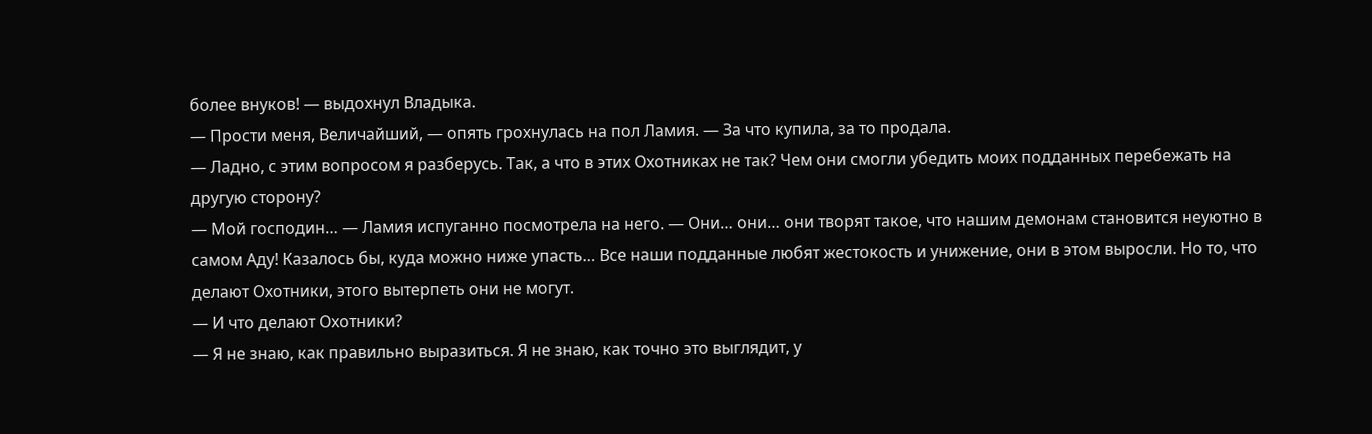более внуков! — выдохнул Владыка.
— Прости меня, Величайший, — опять грохнулась на пол Ламия. — За что купила, за то продала.
— Ладно, с этим вопросом я разберусь. Так, а что в этих Охотниках не так? Чем они смогли убедить моих подданных перебежать на другую сторону?
— Мой господин… — Ламия испуганно посмотрела на него. — Они… они… они творят такое, что нашим демонам становится неуютно в самом Аду! Казалось бы, куда можно ниже упасть… Все наши подданные любят жестокость и унижение, они в этом выросли. Но то, что делают Охотники, этого вытерпеть они не могут.
— И что делают Охотники?
— Я не знаю, как правильно выразиться. Я не знаю, как точно это выглядит, у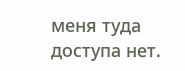меня туда доступа нет.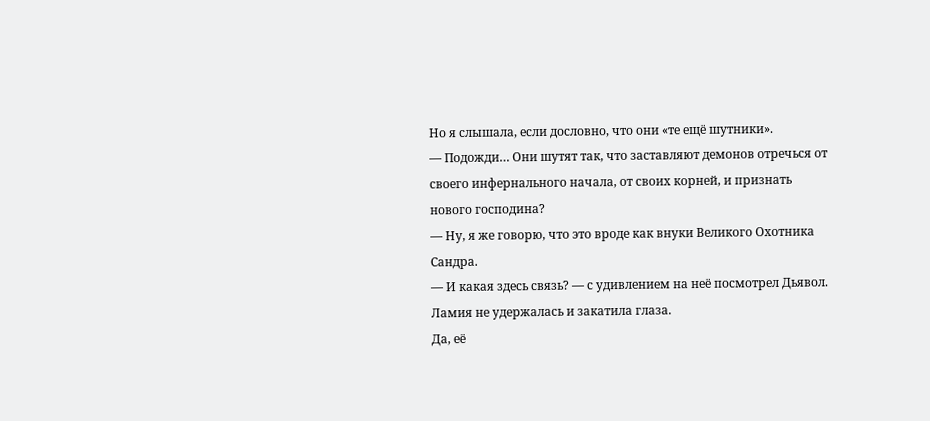Но я слышала, если дословно, что они «те ещё шутники».
— Подожди… Они шутят так, что заставляют демонов отречься от своего инфернального начала, от своих корней, и признать нового господина?
— Ну, я же говорю, что это вроде как внуки Великого Охотника Сандра.
— И какая здесь связь? — с удивлением на неё посмотрел Дьявол.
Ламия не удержалась и закатила глаза.
Да, её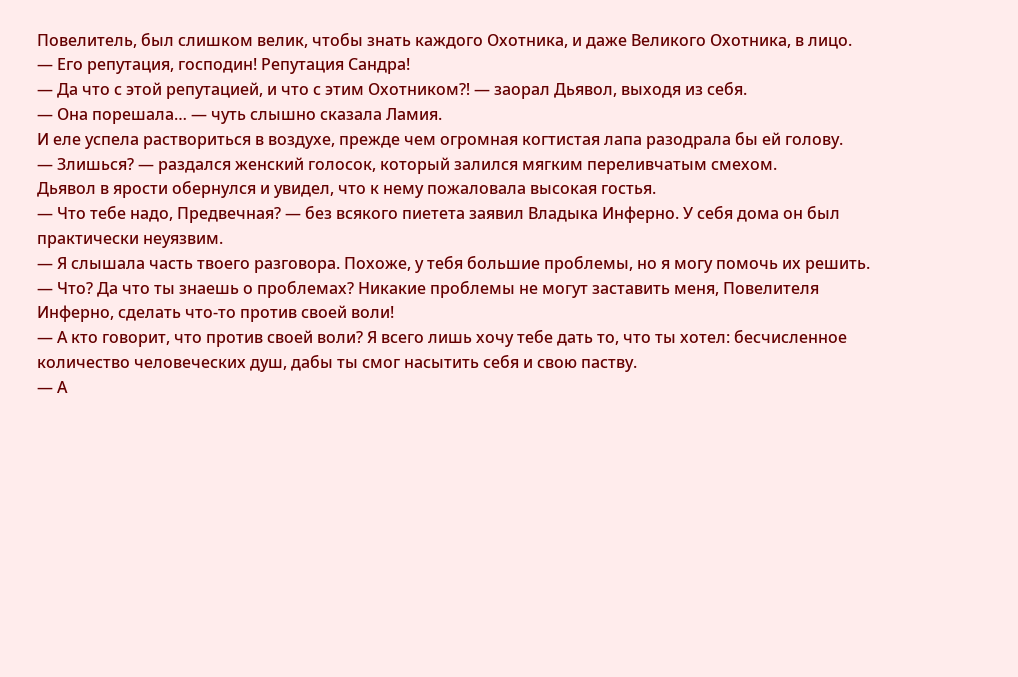Повелитель, был слишком велик, чтобы знать каждого Охотника, и даже Великого Охотника, в лицо.
— Его репутация, господин! Репутация Сандра!
— Да что с этой репутацией, и что с этим Охотником⁈ — заорал Дьявол, выходя из себя.
— Она порешала… — чуть слышно сказала Ламия.
И еле успела раствориться в воздухе, прежде чем огромная когтистая лапа разодрала бы ей голову.
— Злишься? — раздался женский голосок, который залился мягким переливчатым смехом.
Дьявол в ярости обернулся и увидел, что к нему пожаловала высокая гостья.
— Что тебе надо, Предвечная? — без всякого пиетета заявил Владыка Инферно. У себя дома он был практически неуязвим.
— Я слышала часть твоего разговора. Похоже, у тебя большие проблемы, но я могу помочь их решить.
— Что? Да что ты знаешь о проблемах? Никакие проблемы не могут заставить меня, Повелителя Инферно, сделать что-то против своей воли!
— А кто говорит, что против своей воли? Я всего лишь хочу тебе дать то, что ты хотел: бесчисленное количество человеческих душ, дабы ты смог насытить себя и свою паству.
— А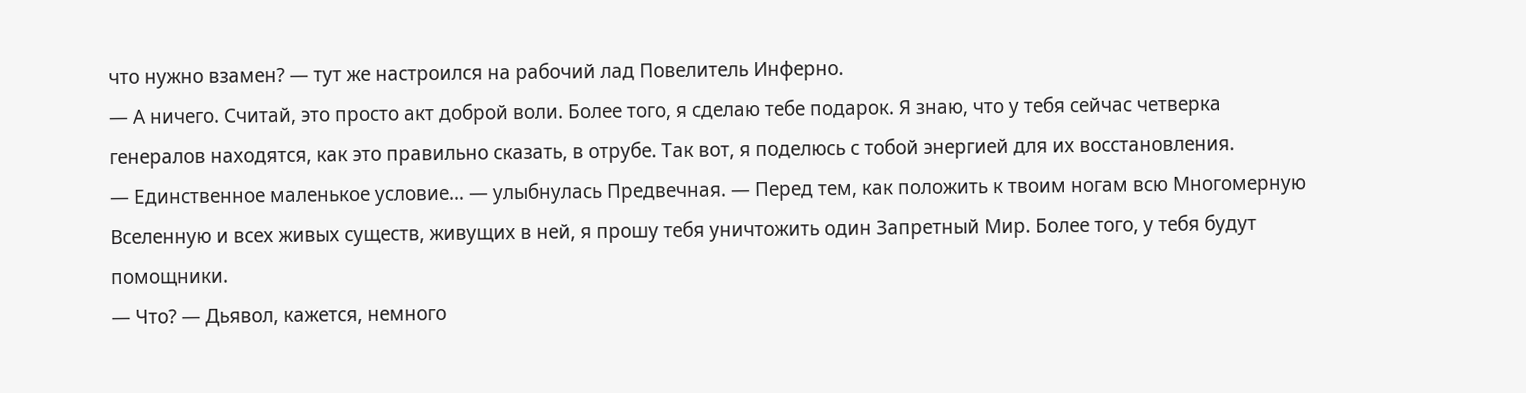что нужно взамен? — тут же настроился на рабочий лад Повелитель Инферно.
— А ничего. Считай, это просто акт доброй воли. Более того, я сделаю тебе подарок. Я знаю, что у тебя сейчас четверка генералов находятся, как это правильно сказать, в отрубе. Так вот, я поделюсь с тобой энергией для их восстановления.
— Единственное маленькое условие… — улыбнулась Предвечная. — Перед тем, как положить к твоим ногам всю Многомерную Вселенную и всех живых существ, живущих в ней, я прошу тебя уничтожить один Запретный Мир. Более того, у тебя будут помощники.
— Что? — Дьявол, кажется, немного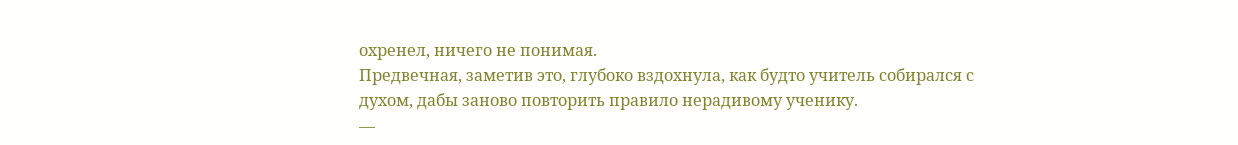охренел, ничего не понимая.
Предвечная, заметив это, глубоко вздохнула, как будто учитель собирался с духом, дабы заново повторить правило нерадивому ученику.
—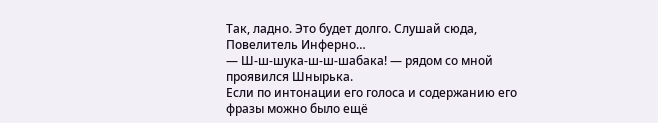Так, ладно. Это будет долго. Слушай сюда, Повелитель Инферно…
— Ш-ш-шука-ш-ш-шабака! — рядом со мной проявился Шнырька.
Если по интонации его голоса и содержанию его фразы можно было ещё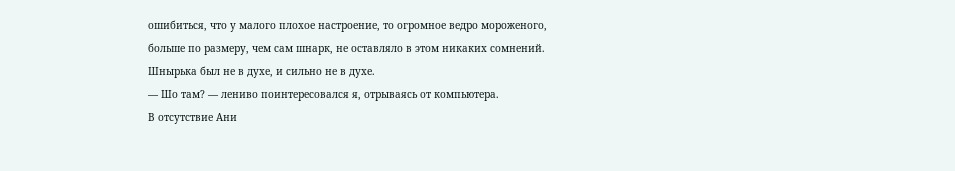ошибиться, что у малого плохое настроение, то огромное ведро мороженого, больше по размеру, чем сам шнарк, не оставляло в этом никаких сомнений.
Шнырька был не в духе, и сильно не в духе.
— Шо там? — лениво поинтересовался я, отрываясь от компьютера.
В отсутствие Ани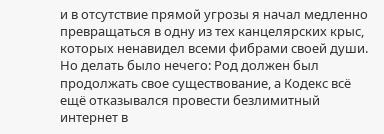и в отсутствие прямой угрозы я начал медленно превращаться в одну из тех канцелярских крыс, которых ненавидел всеми фибрами своей души. Но делать было нечего: Род должен был продолжать свое существование, а Кодекс всё ещё отказывался провести безлимитный интернет в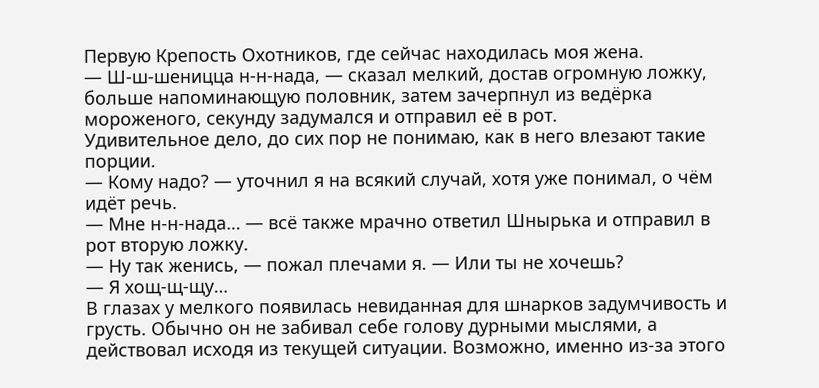Первую Крепость Охотников, где сейчас находилась моя жена.
— Ш-ш-шеницца н-н-нада, — сказал мелкий, достав огромную ложку, больше напоминающую половник, затем зачерпнул из ведёрка мороженого, секунду задумался и отправил её в рот.
Удивительное дело, до сих пор не понимаю, как в него влезают такие порции.
— Кому надо? — уточнил я на всякий случай, хотя уже понимал, о чём идёт речь.
— Мне н-н-нада… — всё также мрачно ответил Шнырька и отправил в рот вторую ложку.
— Ну так женись, — пожал плечами я. — Или ты не хочешь?
— Я хощ-щ-щу…
В глазах у мелкого появилась невиданная для шнарков задумчивость и грусть. Обычно он не забивал себе голову дурными мыслями, а действовал исходя из текущей ситуации. Возможно, именно из-за этого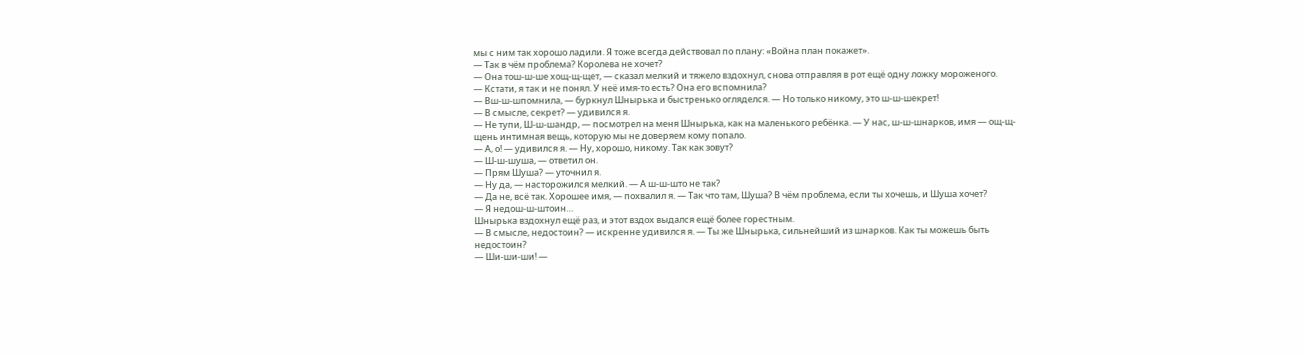мы с ним так хорошо ладили. Я тоже всегда действовал по плану: «Война план покажет».
— Так в чём проблема? Королева не хочет?
— Она тош-ш-ше хощ-щ-щет, — сказал мелкий и тяжело вздохнул, снова отправляя в рот ещё одну ложку мороженого.
— Кстати, я так и не понял. У неё имя-то есть? Она его вспомнила?
— Вш-ш-шпомнила, — буркнул Шнырька и быстренько огляделся. — Но только никому, это ш-ш-шекрет!
— В смысле, секрет? — удивился я.
— Не тупи, Ш-ш-шандр, — посмотрел на меня Шнырька, как на маленького ребёнка. — У нас, ш-ш-шнарков, имя — ощ-щ-щень интимная вещь, которую мы не доверяем кому попало.
— А, о! — удивился я. — Ну, хорошо, никому. Так как зовут?
— Ш-ш-шуша, — ответил он.
— Прям Шуша? — уточнил я.
— Ну да, — насторожился мелкий. — А ш-ш-што не так?
— Да не, всё так. Хорошее имя, — похвалил я. — Так что там, Шуша? В чём проблема, если ты хочешь, и Шуша хочет?
— Я недош-ш-штоин…
Шнырька вздохнул ещё раз, и этот вздох выдался ещё более горестным.
— В смысле, недостоин? — искренне удивился я. — Ты же Шнырька, сильнейший из шнарков. Как ты можешь быть недостоин?
— Ши-ши-ши! —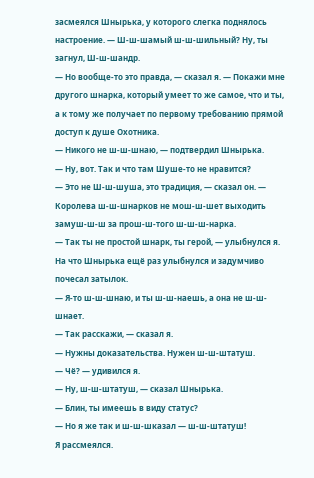засмеялся Шнырька, у которого слегка поднялось настроение. — Ш-ш-шамый ш-ш-шильный? Ну, ты загнул, Ш-ш-шандр.
— Но вообще-то это правда, — сказал я. — Покажи мне другого шнарка, который умеет то же самое, что и ты, а к тому же получает по первому требованию прямой доступ к душе Охотника.
— Никого не ш-ш-шнаю, — подтвердил Шнырька.
— Ну, вот. Так и что там Шуше-то не нравится?
— Это не Ш-ш-шуша, это традиция, — сказал он. — Королева ш-ш-шнарков не мош-ш-шет выходить замуш-ш-ш за прош-ш-того ш-ш-ш-нарка.
— Так ты не простой шнарк, ты герой, — улыбнулся я.
На что Шнырька ещё раз улыбнулся и задумчиво почесал затылок.
— Я-то ш-ш-шнаю, и ты ш-ш-наешь, а она не ш-ш-шнает.
— Так расскажи, — сказал я.
— Нужны доказательства. Нужен ш-ш-штатуш.
— Чё? — удивился я.
— Ну, ш-ш-штатуш, — сказал Шнырька.
— Блин, ты имеешь в виду статус?
— Но я же так и ш-ш-шказал — ш-ш-штатуш!
Я рассмеялся.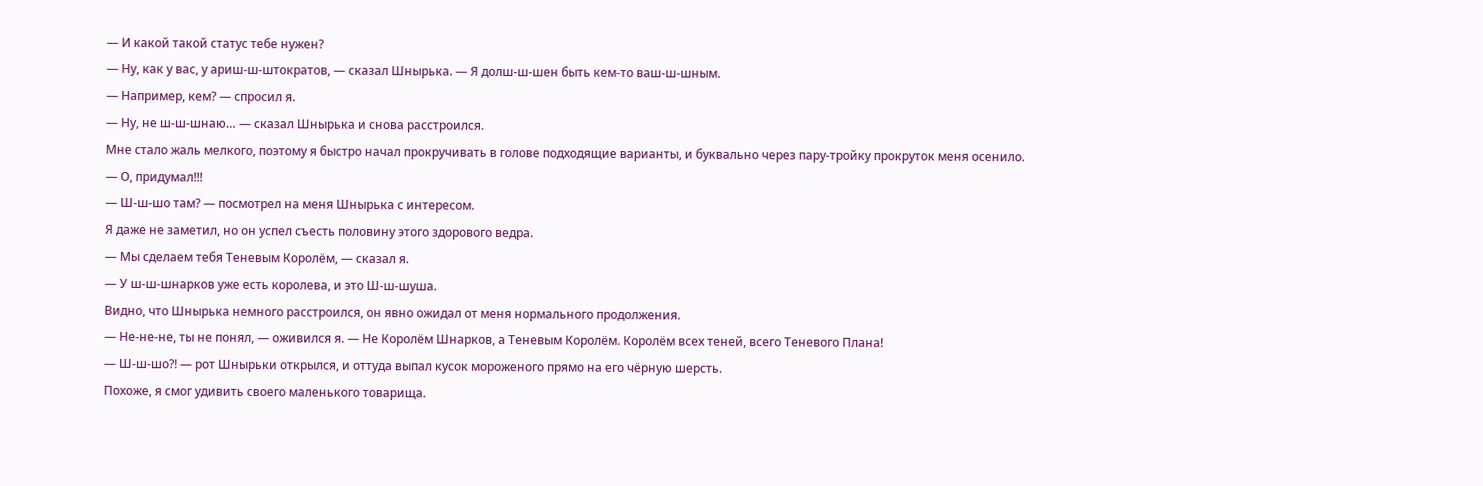— И какой такой статус тебе нужен?
— Ну, как у вас, у ариш-ш-штократов, — сказал Шнырька. — Я долш-ш-шен быть кем-то ваш-ш-шным.
— Например, кем? — спросил я.
— Ну, не ш-ш-шнаю… — сказал Шнырька и снова расстроился.
Мне стало жаль мелкого, поэтому я быстро начал прокручивать в голове подходящие варианты, и буквально через пару-тройку прокруток меня осенило.
— О, придумал!!!
— Ш-ш-шо там? — посмотрел на меня Шнырька с интересом.
Я даже не заметил, но он успел съесть половину этого здорового ведра.
— Мы сделаем тебя Теневым Королём, — сказал я.
— У ш-ш-шнарков уже есть королева, и это Ш-ш-шуша.
Видно, что Шнырька немного расстроился, он явно ожидал от меня нормального продолжения.
— Не-не-не, ты не понял, — оживился я. — Не Королём Шнарков, а Теневым Королём. Королём всех теней, всего Теневого Плана!
— Ш-ш-шо⁈ — рот Шнырьки открылся, и оттуда выпал кусок мороженого прямо на его чёрную шерсть.
Похоже, я смог удивить своего маленького товарища.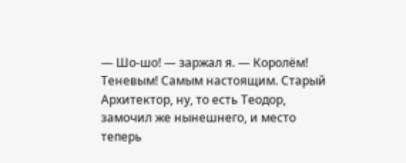— Шо-шо! — заржал я. — Королём! Теневым! Самым настоящим. Старый Архитектор, ну, то есть Теодор, замочил же нынешнего, и место теперь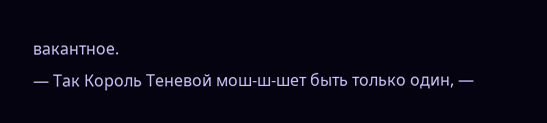вакантное.
— Так Король Теневой мош-ш-шет быть только один, —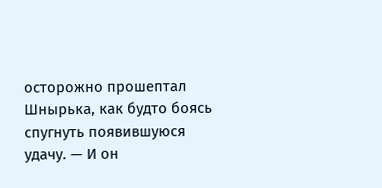осторожно прошептал Шнырька, как будто боясь спугнуть появившуюся удачу. — И он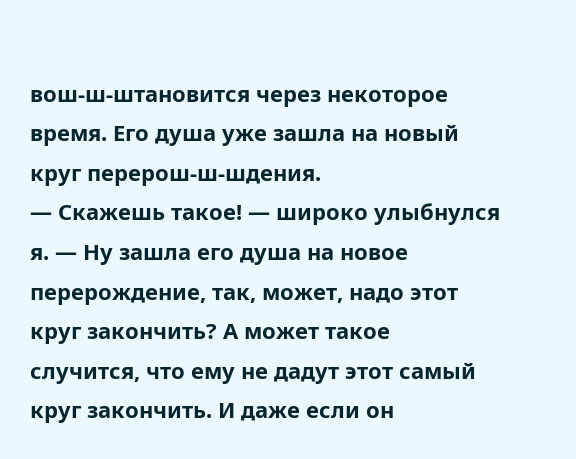вош-ш-штановится через некоторое время. Его душа уже зашла на новый круг перерош-ш-шдения.
— Скажешь такое! — широко улыбнулся я. — Ну зашла его душа на новое перерождение, так, может, надо этот круг закончить? А может такое случится, что ему не дадут этот самый круг закончить. И даже если он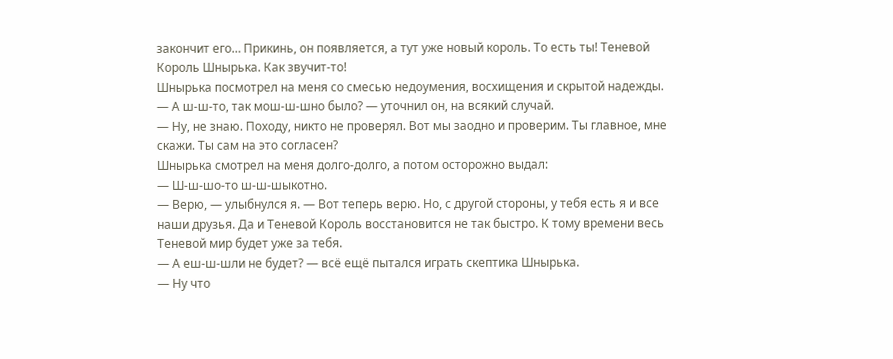закончит его… Прикинь, он появляется, а тут уже новый король. То есть ты! Теневой Король Шнырька. Как звучит-то!
Шнырька посмотрел на меня со смесью недоумения, восхищения и скрытой надежды.
— А ш-ш-то, так мош-ш-шно было? — уточнил он, на всякий случай.
— Ну, не знаю. Походу, никто не проверял. Вот мы заодно и проверим. Ты главное, мне скажи. Ты сам на это согласен?
Шнырька смотрел на меня долго-долго, а потом осторожно выдал:
— Ш-ш-шо-то ш-ш-шыкотно.
— Верю, — улыбнулся я. — Вот теперь верю. Но, с другой стороны, у тебя есть я и все наши друзья. Да и Теневой Король восстановится не так быстро. К тому времени весь Теневой мир будет уже за тебя.
— А еш-ш-шли не будет? — всё ещё пытался играть скептика Шнырька.
— Ну что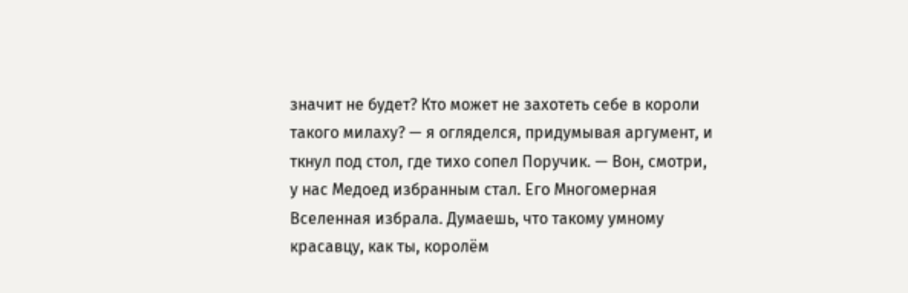значит не будет? Кто может не захотеть себе в короли такого милаху? — я огляделся, придумывая аргумент, и ткнул под стол, где тихо сопел Поручик. — Вон, смотри, у нас Медоед избранным стал. Его Многомерная Вселенная избрала. Думаешь, что такому умному красавцу, как ты, королём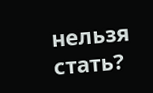нельзя стать?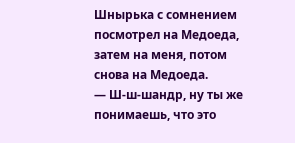Шнырька с сомнением посмотрел на Медоеда, затем на меня, потом снова на Медоеда.
— Ш-ш-шандр, ну ты же понимаешь, что это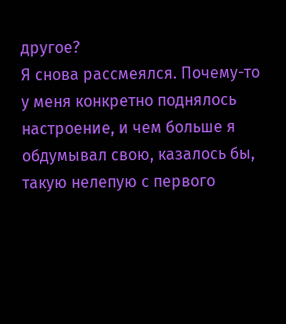другое?
Я снова рассмеялся. Почему-то у меня конкретно поднялось настроение, и чем больше я обдумывал свою, казалось бы, такую нелепую с первого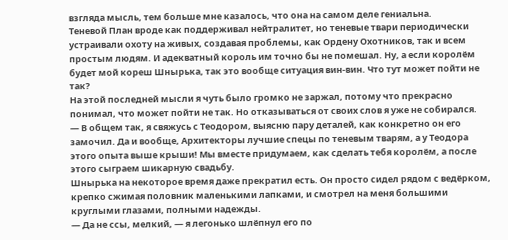взгляда мысль, тем больше мне казалось, что она на самом деле гениальна.
Теневой План вроде как поддерживал нейтралитет, но теневые твари периодически устраивали охоту на живых, создавая проблемы, как Ордену Охотников, так и всем простым людям. И адекватный король им точно бы не помешал. Ну, а если королём будет мой кореш Шнырька, так это вообще ситуация вин-вин. Что тут может пойти не так?
На этой последней мысли я чуть было громко не заржал, потому что прекрасно понимал, что может пойти не так. Но отказываться от своих слов я уже не собирался.
— В общем так, я свяжусь с Теодором, выясню пару деталей, как конкретно он его замочил. Да и вообще, Архитекторы лучшие спецы по теневым тварям, а у Теодора этого опыта выше крыши! Мы вместе придумаем, как сделать тебя королём, а после этого сыграем шикарную свадьбу.
Шнырька на некоторое время даже прекратил есть. Он просто сидел рядом с ведёрком, крепко сжимая половник маленькими лапками, и смотрел на меня большими круглыми глазами, полными надежды.
— Да не ссы, мелкий, — я легонько шлёпнул его по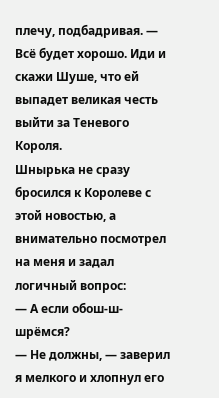плечу, подбадривая. — Всё будет хорошо. Иди и скажи Шуше, что ей выпадет великая честь выйти за Теневого Короля.
Шнырька не сразу бросился к Королеве с этой новостью, а внимательно посмотрел на меня и задал логичный вопрос:
— А если обош-ш-шрёмся?
— Не должны, — заверил я мелкого и хлопнул его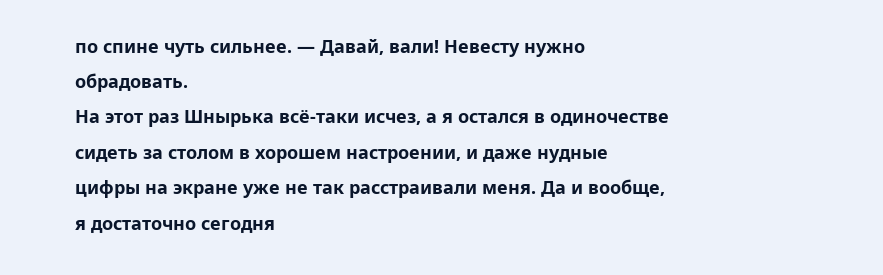по спине чуть сильнее. — Давай, вали! Невесту нужно обрадовать.
На этот раз Шнырька всё-таки исчез, а я остался в одиночестве сидеть за столом в хорошем настроении, и даже нудные цифры на экране уже не так расстраивали меня. Да и вообще, я достаточно сегодня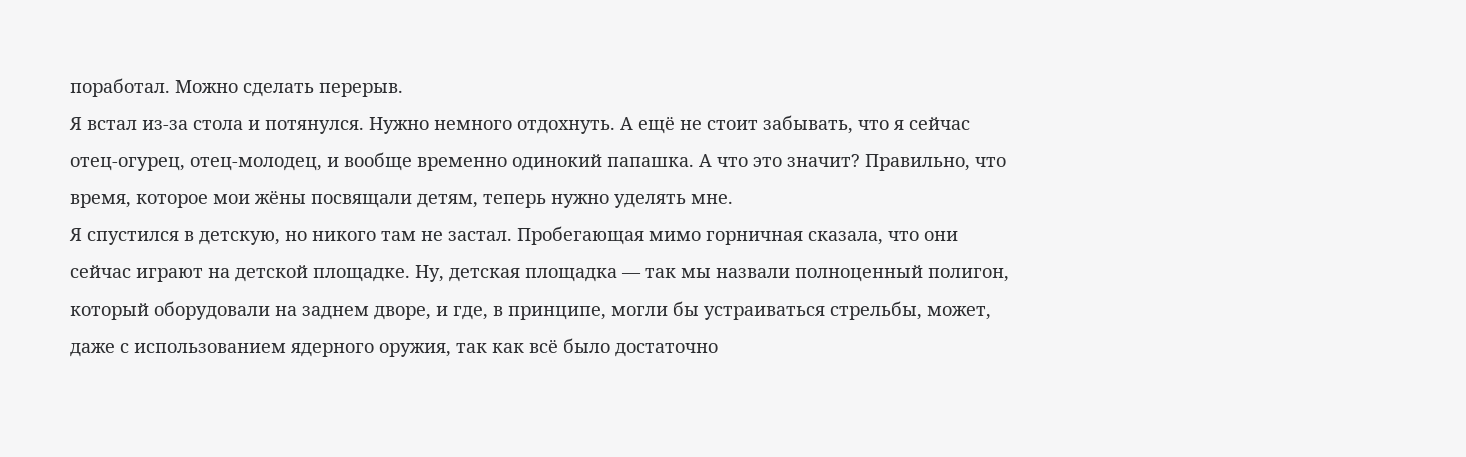поработал. Можно сделать перерыв.
Я встал из-за стола и потянулся. Нужно немного отдохнуть. А ещё не стоит забывать, что я сейчас отец-огурец, отец-молодец, и вообще временно одинокий папашка. А что это значит? Правильно, что время, которое мои жёны посвящали детям, теперь нужно уделять мне.
Я спустился в детскую, но никого там не застал. Пробегающая мимо горничная сказала, что они сейчас играют на детской площадке. Ну, детская площадка — так мы назвали полноценный полигон, который оборудовали на заднем дворе, и где, в принципе, могли бы устраиваться стрельбы, может, даже с использованием ядерного оружия, так как всё было достаточно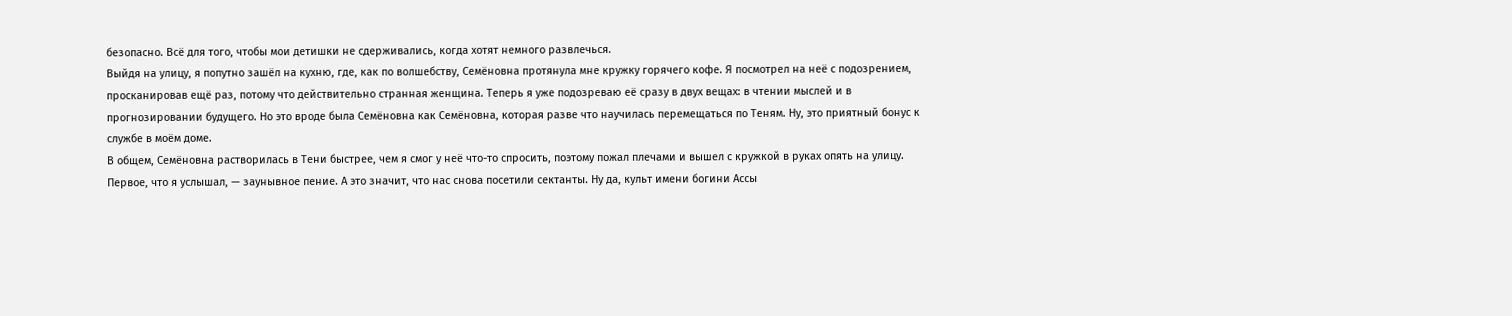безопасно. Всё для того, чтобы мои детишки не сдерживались, когда хотят немного развлечься.
Выйдя на улицу, я попутно зашёл на кухню, где, как по волшебству, Семёновна протянула мне кружку горячего кофе. Я посмотрел на неё с подозрением, просканировав ещё раз, потому что действительно странная женщина. Теперь я уже подозреваю её сразу в двух вещах: в чтении мыслей и в прогнозировании будущего. Но это вроде была Семёновна как Семёновна, которая разве что научилась перемещаться по Теням. Ну, это приятный бонус к службе в моём доме.
В общем, Семёновна растворилась в Тени быстрее, чем я смог у неё что-то спросить, поэтому пожал плечами и вышел с кружкой в руках опять на улицу.
Первое, что я услышал, — заунывное пение. А это значит, что нас снова посетили сектанты. Ну да, культ имени богини Ассы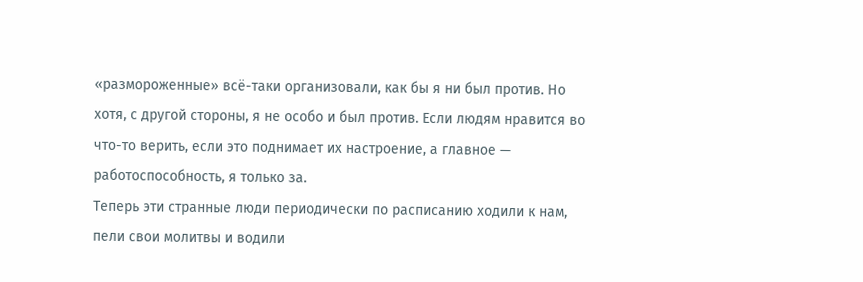«размороженные» всё-таки организовали, как бы я ни был против. Но хотя, с другой стороны, я не особо и был против. Если людям нравится во что-то верить, если это поднимает их настроение, а главное — работоспособность, я только за.
Теперь эти странные люди периодически по расписанию ходили к нам, пели свои молитвы и водили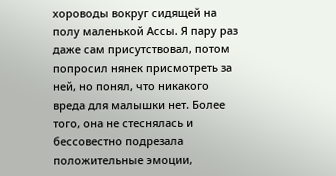хороводы вокруг сидящей на полу маленькой Ассы. Я пару раз даже сам присутствовал, потом попросил нянек присмотреть за ней, но понял, что никакого вреда для малышки нет. Более того, она не стеснялась и бессовестно подрезала положительные эмоции,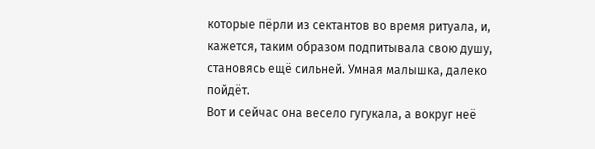которые пёрли из сектантов во время ритуала, и, кажется, таким образом подпитывала свою душу, становясь ещё сильней. Умная малышка, далеко пойдёт.
Вот и сейчас она весело гугукала, а вокруг неё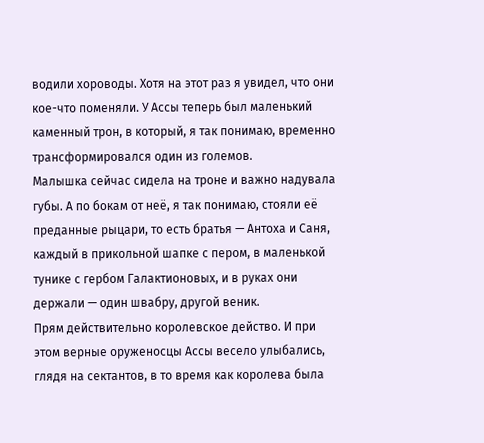водили хороводы. Хотя на этот раз я увидел, что они кое-что поменяли. У Ассы теперь был маленький каменный трон, в который, я так понимаю, временно трансформировался один из големов.
Малышка сейчас сидела на троне и важно надувала губы. А по бокам от неё, я так понимаю, стояли её преданные рыцари, то есть братья — Антоха и Саня, каждый в прикольной шапке с пером, в маленькой тунике с гербом Галактионовых, и в руках они держали — один швабру, другой веник.
Прям действительно королевское действо. И при этом верные оруженосцы Ассы весело улыбались, глядя на сектантов, в то время как королева была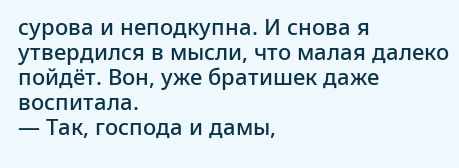сурова и неподкупна. И снова я утвердился в мысли, что малая далеко пойдёт. Вон, уже братишек даже воспитала.
— Так, господа и дамы,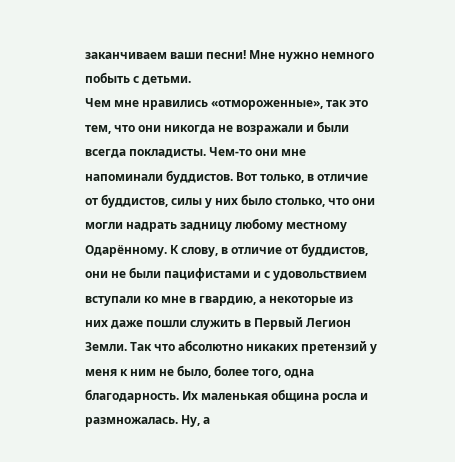заканчиваем ваши песни! Мне нужно немного побыть с детьми.
Чем мне нравились «отмороженные», так это тем, что они никогда не возражали и были всегда покладисты. Чем-то они мне напоминали буддистов. Вот только, в отличие от буддистов, силы у них было столько, что они могли надрать задницу любому местному Одарённому. К слову, в отличие от буддистов, они не были пацифистами и с удовольствием вступали ко мне в гвардию, а некоторые из них даже пошли служить в Первый Легион Земли. Так что абсолютно никаких претензий у меня к ним не было, более того, одна благодарность. Их маленькая община росла и размножалась. Ну, а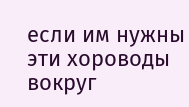если им нужны эти хороводы вокруг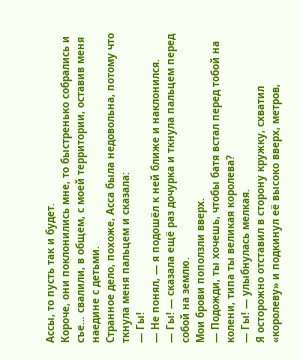Ассы, то пусть так и будет.
Короче, они поклонились мне, то быстренько собрались и съе… свалили, в общем, с моей территории, оставив меня наедине с детьми.
Странное дело, похоже, Асса была недовольна, потому что ткнула меня пальцем и сказала:
— Гы!
— Не понял, — я подошёл к ней ближе и наклонился.
— Гы! — сказала ещё раз дочурка и ткнула пальцем перед собой на землю.
Мои брови поползли вверх.
— Подожди, ты хочешь, чтобы батя встал перед тобой на колени, типа ты великая королева?
— Гы! — улыбнулась мелкая.
Я осторожно отставил в сторону кружку, схватил «королеву» и подкинул её высоко вверх, метров,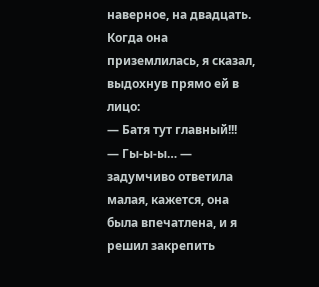наверное, на двадцать. Когда она приземлилась, я сказал, выдохнув прямо ей в лицо:
— Батя тут главный!!!
— Гы-ы-ы… — задумчиво ответила малая, кажется, она была впечатлена, и я решил закрепить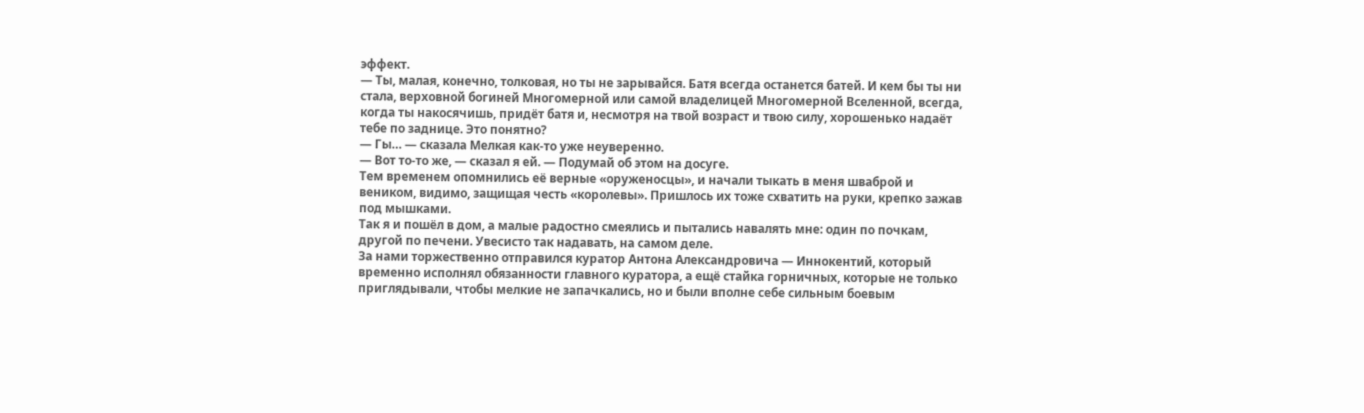эффект.
— Ты, малая, конечно, толковая, но ты не зарывайся. Батя всегда останется батей. И кем бы ты ни стала, верховной богиней Многомерной или самой владелицей Многомерной Вселенной, всегда, когда ты накосячишь, придёт батя и, несмотря на твой возраст и твою силу, хорошенько надаёт тебе по заднице. Это понятно?
— Гы… — сказала Мелкая как-то уже неуверенно.
— Вот то-то же, — сказал я ей. — Подумай об этом на досуге.
Тем временем опомнились её верные «оруженосцы», и начали тыкать в меня шваброй и веником, видимо, защищая честь «королевы». Пришлось их тоже схватить на руки, крепко зажав под мышками.
Так я и пошёл в дом, а малые радостно смеялись и пытались навалять мне: один по почкам, другой по печени. Увесисто так надавать, на самом деле.
За нами торжественно отправился куратор Антона Александровича — Иннокентий, который временно исполнял обязанности главного куратора, а ещё стайка горничных, которые не только приглядывали, чтобы мелкие не запачкались, но и были вполне себе сильным боевым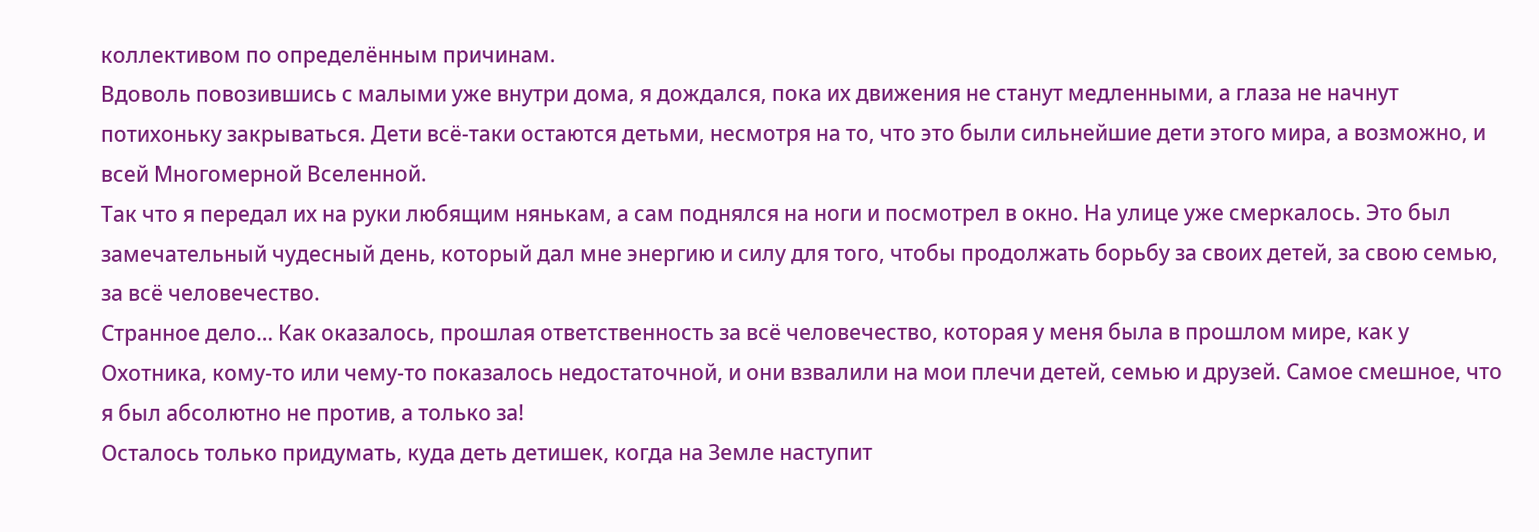коллективом по определённым причинам.
Вдоволь повозившись с малыми уже внутри дома, я дождался, пока их движения не станут медленными, а глаза не начнут потихоньку закрываться. Дети всё-таки остаются детьми, несмотря на то, что это были сильнейшие дети этого мира, а возможно, и всей Многомерной Вселенной.
Так что я передал их на руки любящим нянькам, а сам поднялся на ноги и посмотрел в окно. На улице уже смеркалось. Это был замечательный чудесный день, который дал мне энергию и силу для того, чтобы продолжать борьбу за своих детей, за свою семью, за всё человечество.
Странное дело… Как оказалось, прошлая ответственность за всё человечество, которая у меня была в прошлом мире, как у Охотника, кому-то или чему-то показалось недостаточной, и они взвалили на мои плечи детей, семью и друзей. Самое смешное, что я был абсолютно не против, а только за!
Осталось только придумать, куда деть детишек, когда на Земле наступит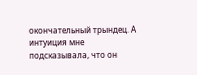окончательный трындец. А интуиция мне подсказывала, что он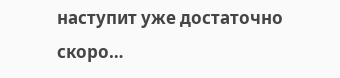наступит уже достаточно скоро…